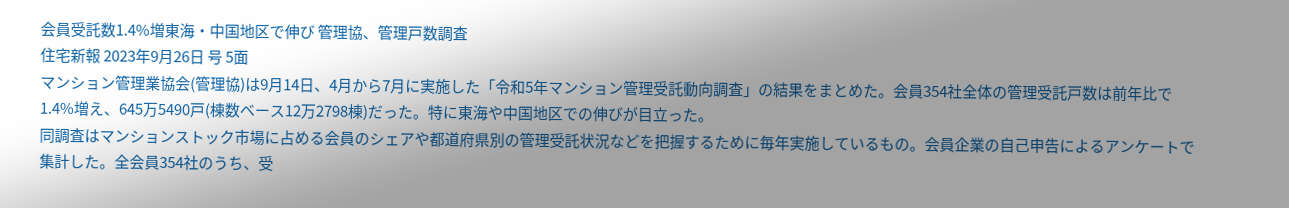会員受託数1.4%増東海・中国地区で伸び 管理協、管理戸数調査
住宅新報 2023年9月26日 号 5面
マンション管理業協会(管理協)は9月14日、4月から7月に実施した「令和5年マンション管理受託動向調査」の結果をまとめた。会員354社全体の管理受託戸数は前年比で1.4%増え、645万5490戸(棟数ベース12万2798棟)だった。特に東海や中国地区での伸びが目立った。
同調査はマンションストック市場に占める会員のシェアや都道府県別の管理受託状況などを把握するために毎年実施しているもの。会員企業の自己申告によるアンケートで集計した。全会員354社のうち、受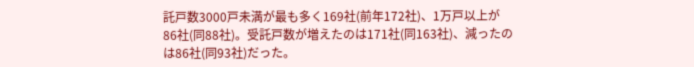託戸数3000戸未満が最も多く169社(前年172社)、1万戸以上が86社(同88社)。受託戸数が増えたのは171社(同163社)、減ったのは86社(同93社)だった。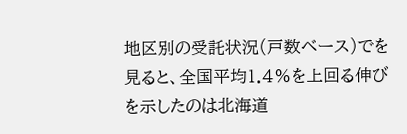地区別の受託状況(戸数ベース)でを見ると、全国平均1.4%を上回る伸びを示したのは北海道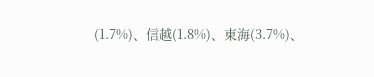(1.7%)、信越(1.8%)、東海(3.7%)、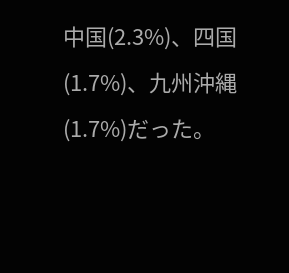中国(2.3%)、四国(1.7%)、九州沖縄(1.7%)だった。